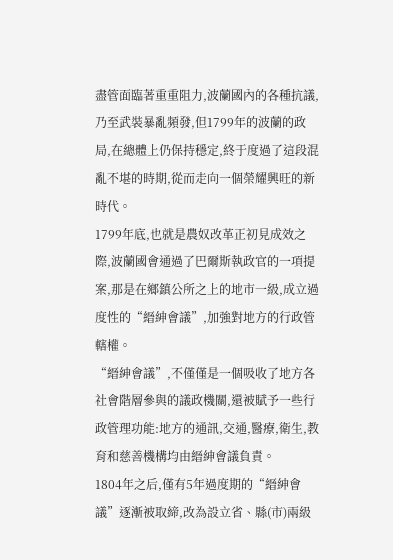盡管面臨著重重阻力,波蘭國內的各種抗議,乃至武裝暴亂頻發,但1799年的波蘭的政局,在總體上仍保持穩定,終于度過了這段混亂不堪的時期,從而走向一個榮耀興旺的新時代。
1799年底,也就是農奴改革正初見成效之際,波蘭國會通過了巴爾斯執政官的一項提案,那是在鄉鎮公所之上的地市一級,成立過度性的“縉紳會議”,加強對地方的行政管轄權。
“縉紳會議”,不僅僅是一個吸收了地方各社會階層參與的議政機關,還被賦予一些行政管理功能:地方的通訊,交通,醫療,衛生,教育和慈善機構均由縉紳會議負責。
1804年之后,僅有5年過度期的“縉紳會議”逐漸被取締,改為設立省、縣(市)兩級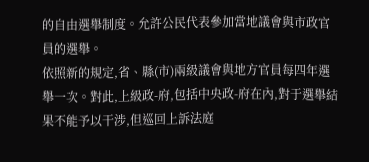的自由選舉制度。允許公民代表參加當地議會與市政官員的選舉。
依照新的規定,省、縣(市)兩級議會與地方官員每四年選舉一次。對此,上級政-府,包括中央政-府在內,對于選舉結果不能予以干涉,但巡回上訴法庭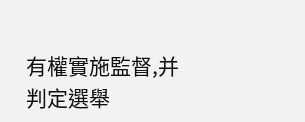有權實施監督,并判定選舉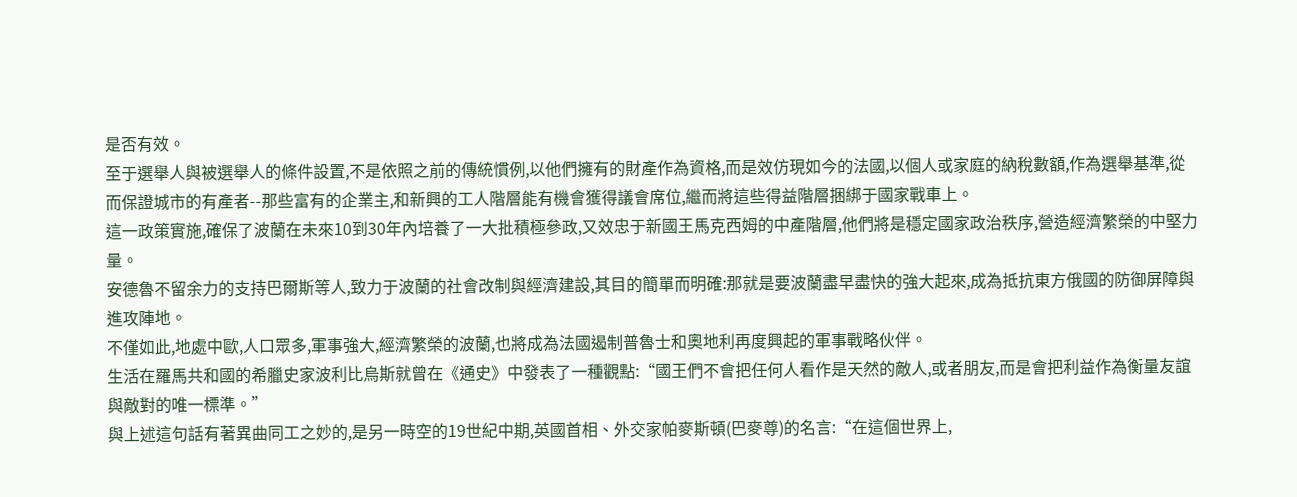是否有效。
至于選舉人與被選舉人的條件設置,不是依照之前的傳統慣例,以他們擁有的財產作為資格,而是效仿現如今的法國,以個人或家庭的納稅數額,作為選舉基準,從而保證城市的有產者--那些富有的企業主,和新興的工人階層能有機會獲得議會席位,繼而將這些得益階層捆綁于國家戰車上。
這一政策實施,確保了波蘭在未來10到30年內培養了一大批積極參政,又效忠于新國王馬克西姆的中產階層,他們將是穩定國家政治秩序,營造經濟繁榮的中堅力量。
安德魯不留余力的支持巴爾斯等人,致力于波蘭的社會改制與經濟建設,其目的簡單而明確:那就是要波蘭盡早盡快的強大起來,成為抵抗東方俄國的防御屏障與進攻陣地。
不僅如此,地處中歐,人口眾多,軍事強大,經濟繁榮的波蘭,也將成為法國遏制普魯士和奧地利再度興起的軍事戰略伙伴。
生活在羅馬共和國的希臘史家波利比烏斯就曾在《通史》中發表了一種觀點:“國王們不會把任何人看作是天然的敵人,或者朋友,而是會把利益作為衡量友誼與敵對的唯一標準。”
與上述這句話有著異曲同工之妙的,是另一時空的19世紀中期,英國首相、外交家帕麥斯頓(巴麥尊)的名言:“在這個世界上,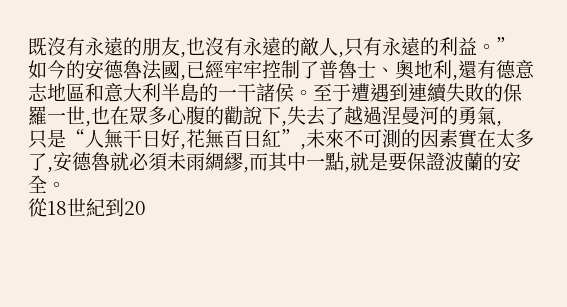既沒有永遠的朋友,也沒有永遠的敵人,只有永遠的利益。”
如今的安德魯法國,已經牢牢控制了普魯士、奧地利,還有德意志地區和意大利半島的一干諸侯。至于遭遇到連續失敗的保羅一世,也在眾多心腹的勸說下,失去了越過涅曼河的勇氣,
只是“人無干日好,花無百日紅”,未來不可測的因素實在太多了,安德魯就必須未雨綢繆,而其中一點,就是要保證波蘭的安全。
從18世紀到20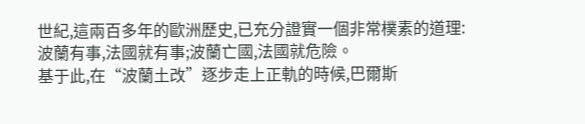世紀,這兩百多年的歐洲歷史,已充分證實一個非常樸素的道理:波蘭有事,法國就有事;波蘭亡國,法國就危險。
基于此,在“波蘭土改”逐步走上正軌的時候,巴爾斯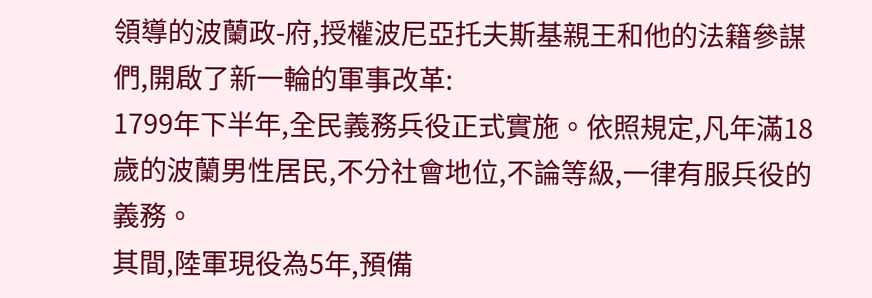領導的波蘭政-府,授權波尼亞托夫斯基親王和他的法籍參謀們,開啟了新一輪的軍事改革:
1799年下半年,全民義務兵役正式實施。依照規定,凡年滿18歲的波蘭男性居民,不分社會地位,不論等級,一律有服兵役的義務。
其間,陸軍現役為5年,預備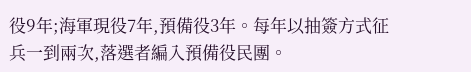役9年;海軍現役7年,預備役3年。每年以抽簽方式征兵一到兩次,落選者編入預備役民團。